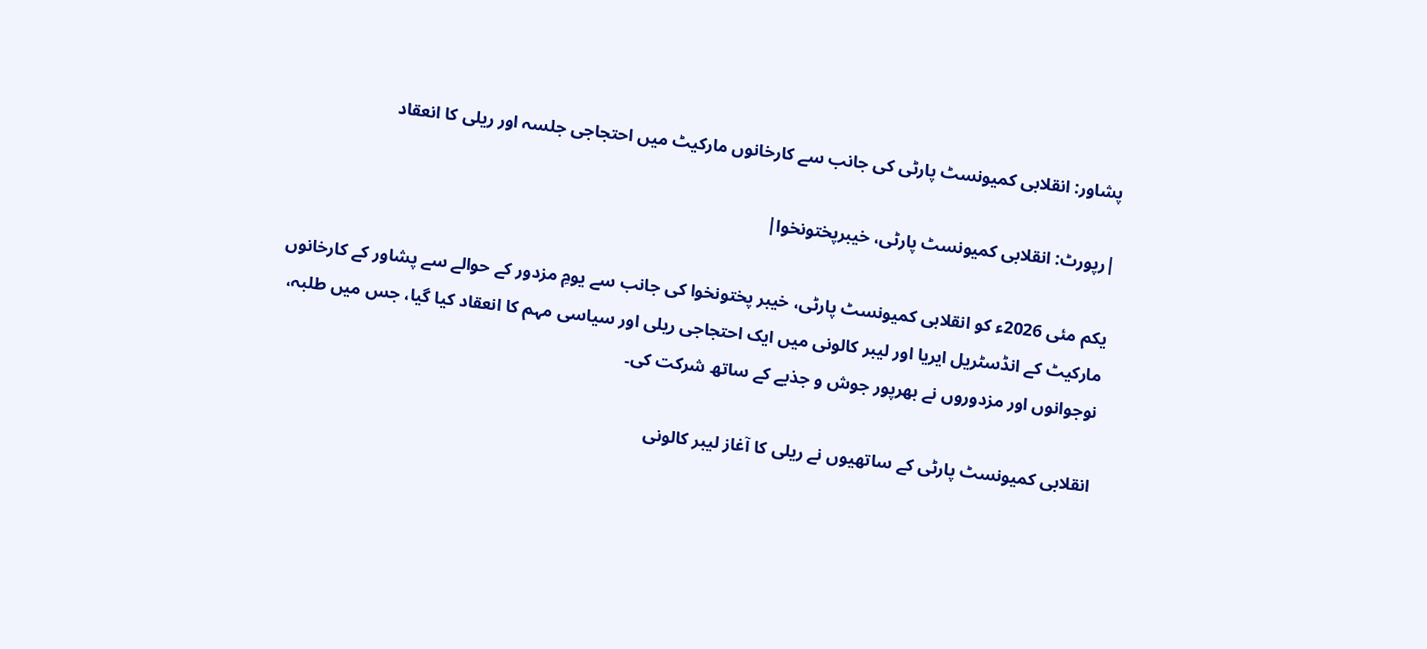پشاور: انقلابی کمیونسٹ پارٹی کی جانب سے کارخانوں مارکیٹ میں احتجاجی جلسہ اور ریلی کا انعقاد

|رپورٹ: انقلابی کمیونسٹ پارٹی، خیبرپختونخوا|

یکم مئی 2026ء کو انقلابی کمیونسٹ پارٹی، خیبر پختونخوا کی جانب سے یومِ مزدور کے حوالے سے پشاور کے کارخانوں مارکیٹ کے انڈسٹریل ایریا اور لیبر کالونی میں ایک احتجاجی ریلی اور سیاسی مہم کا انعقاد کیا گیا، جس میں طلبہ، نوجوانوں اور مزدوروں نے بھرپور جوش و جذبے کے ساتھ شرکت کی۔

انقلابی کمیونسٹ پارٹی کے ساتھیوں نے ریلی کا آغاز لیبر کالونی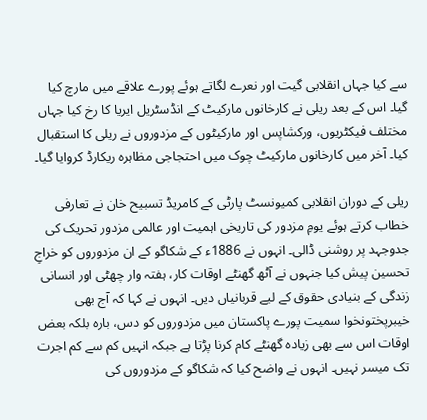سے کیا جہاں انقلابی گیت اور نعرے لگاتے ہوئے پورے علاقے میں مارچ کیا گیا۔ اس کے بعد ریلی نے کارخانوں مارکیٹ کے انڈسٹریل ایریا کا رخ کیا جہاں مختلف فیکٹریوں، ورکشاپس اور مارکیٹوں کے مزدوروں نے ریلی کا استقبال کیا۔ آخر میں کارخانوں مارکیٹ چوک میں احتجاجی مظاہرہ ریکارڈ کروایا گیا۔

ریلی کے دوران انقلابی کمیونسٹ پارٹی کے کامریڈ تسبیح خان نے تعارفی خطاب کرتے ہوئے یومِ مزدور کی تاریخی اہمیت اور عالمی مزدور تحریک کی جدوجہد پر روشنی ڈالی۔ انہوں نے 1886ء کے شکاگو کے ان مزدوروں کو خراجِ تحسین پیش کیا جنہوں نے آٹھ گھنٹے اوقات کار، ہفتہ وار چھٹی اور انسانی زندگی کے بنیادی حقوق کے لیے قربانیاں دیں۔ انہوں نے کہا کہ آج بھی خیبرپختونخوا سمیت پورے پاکستان میں مزدوروں کو دس، بارہ بلکہ بعض اوقات اس سے بھی زیادہ گھنٹے کام کرنا پڑتا ہے جبکہ انہیں کم سے کم اجرت تک میسر نہیں۔ انہوں نے واضح کیا کہ شکاگو کے مزدوروں کی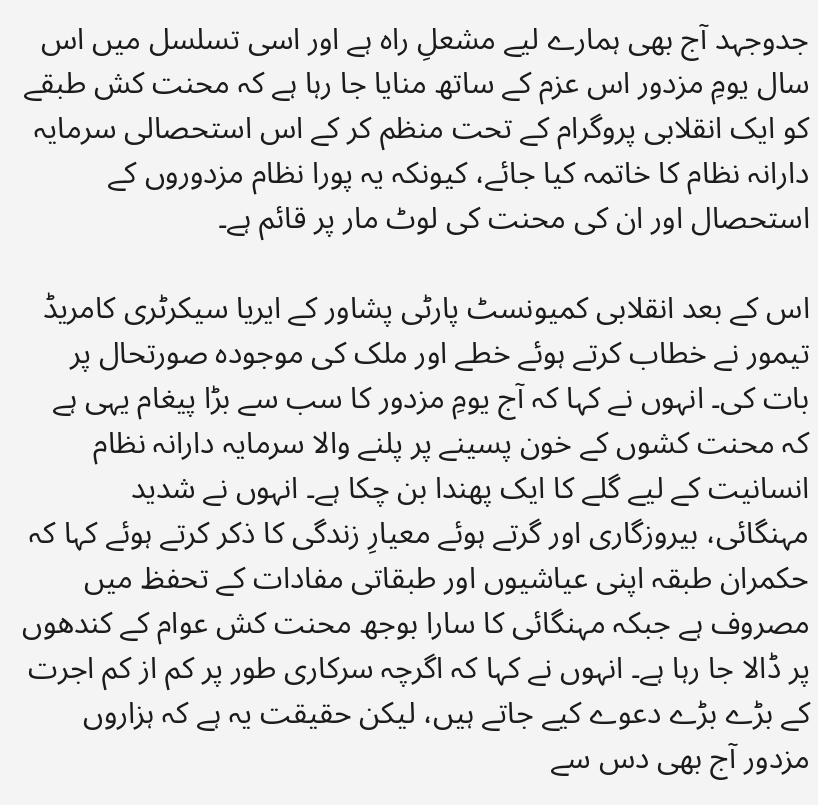جدوجہد آج بھی ہمارے لیے مشعلِ راہ ہے اور اسی تسلسل میں اس سال یومِ مزدور اس عزم کے ساتھ منایا جا رہا ہے کہ محنت کش طبقے کو ایک انقلابی پروگرام کے تحت منظم کر کے اس استحصالی سرمایہ دارانہ نظام کا خاتمہ کیا جائے، کیونکہ یہ پورا نظام مزدوروں کے استحصال اور ان کی محنت کی لوٹ مار پر قائم ہے۔

اس کے بعد انقلابی کمیونسٹ پارٹی پشاور کے ایریا سیکرٹری کامریڈ تیمور نے خطاب کرتے ہوئے خطے اور ملک کی موجودہ صورتحال پر بات کی۔ انہوں نے کہا کہ آج یومِ مزدور کا سب سے بڑا پیغام یہی ہے کہ محنت کشوں کے خون پسینے پر پلنے والا سرمایہ دارانہ نظام انسانیت کے لیے گلے کا ایک پھندا بن چکا ہے۔ انہوں نے شدید مہنگائی، بیروزگاری اور گرتے ہوئے معیارِ زندگی کا ذکر کرتے ہوئے کہا کہ حکمران طبقہ اپنی عیاشیوں اور طبقاتی مفادات کے تحفظ میں مصروف ہے جبکہ مہنگائی کا سارا بوجھ محنت کش عوام کے کندھوں پر ڈالا جا رہا ہے۔ انہوں نے کہا کہ اگرچہ سرکاری طور پر کم از کم اجرت کے بڑے بڑے دعوے کیے جاتے ہیں، لیکن حقیقت یہ ہے کہ ہزاروں مزدور آج بھی دس سے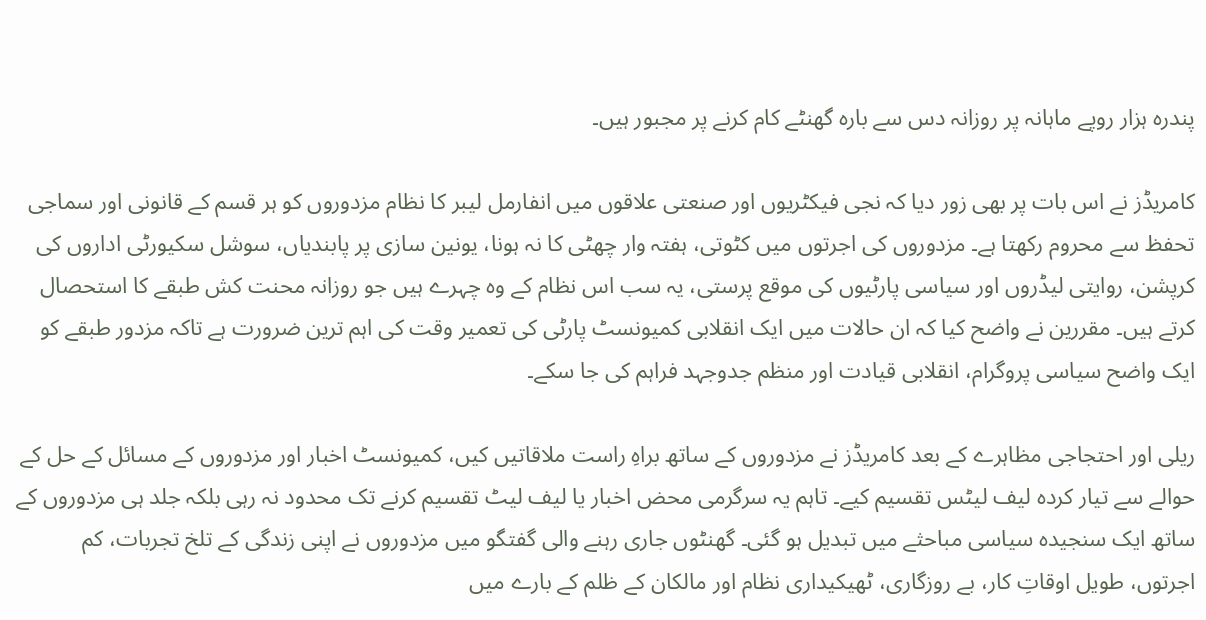پندرہ ہزار روپے ماہانہ پر روزانہ دس سے بارہ گھنٹے کام کرنے پر مجبور ہیں۔

کامریڈز نے اس بات پر بھی زور دیا کہ نجی فیکٹریوں اور صنعتی علاقوں میں انفارمل لیبر کا نظام مزدوروں کو ہر قسم کے قانونی اور سماجی تحفظ سے محروم رکھتا ہے۔ مزدوروں کی اجرتوں میں کٹوتی، ہفتہ وار چھٹی کا نہ ہونا، یونین سازی پر پابندیاں، سوشل سکیورٹی اداروں کی کرپشن، روایتی لیڈروں اور سیاسی پارٹیوں کی موقع پرستی، یہ سب اس نظام کے وہ چہرے ہیں جو روزانہ محنت کش طبقے کا استحصال کرتے ہیں۔ مقررین نے واضح کیا کہ ان حالات میں ایک انقلابی کمیونسٹ پارٹی کی تعمیر وقت کی اہم ترین ضرورت ہے تاکہ مزدور طبقے کو ایک واضح سیاسی پروگرام، انقلابی قیادت اور منظم جدوجہد فراہم کی جا سکے۔

ریلی اور احتجاجی مظاہرے کے بعد کامریڈز نے مزدوروں کے ساتھ براہِ راست ملاقاتیں کیں، کمیونسٹ اخبار اور مزدوروں کے مسائل کے حل کے حوالے سے تیار کردہ لیف لیٹس تقسیم کیے۔ تاہم یہ سرگرمی محض اخبار یا لیف لیٹ تقسیم کرنے تک محدود نہ رہی بلکہ جلد ہی مزدوروں کے ساتھ ایک سنجیدہ سیاسی مباحثے میں تبدیل ہو گئی۔ گھنٹوں جاری رہنے والی گفتگو میں مزدوروں نے اپنی زندگی کے تلخ تجربات، کم اجرتوں، طویل اوقاتِ کار، بے روزگاری، ٹھیکیداری نظام اور مالکان کے ظلم کے بارے میں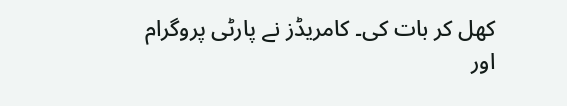کھل کر بات کی۔ کامریڈز نے پارٹی پروگرام اور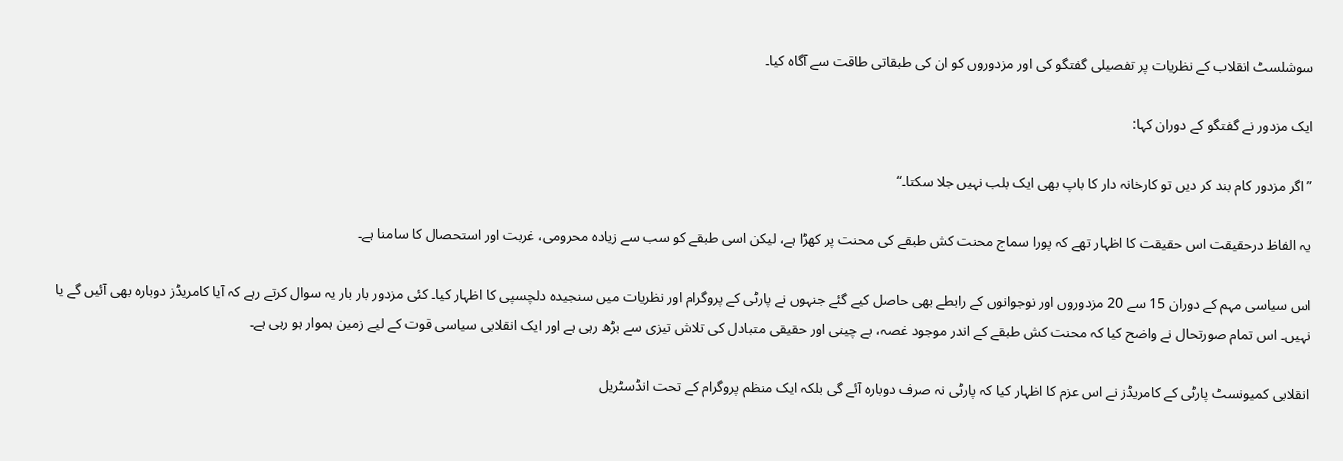سوشلسٹ انقلاب کے نظریات پر تفصیلی گفتگو کی اور مزدوروں کو ان کی طبقاتی طاقت سے آگاہ کیا۔

ایک مزدور نے گفتگو کے دوران کہا:

”اگر مزدور کام بند کر دیں تو کارخانہ دار کا باپ بھی ایک بلب نہیں جلا سکتا۔“

یہ الفاظ درحقیقت اس حقیقت کا اظہار تھے کہ پورا سماج محنت کش طبقے کی محنت پر کھڑا ہے، لیکن اسی طبقے کو سب سے زیادہ محرومی، غربت اور استحصال کا سامنا ہے۔

اس سیاسی مہم کے دوران 15 سے 20 مزدوروں اور نوجوانوں کے رابطے بھی حاصل کیے گئے جنہوں نے پارٹی کے پروگرام اور نظریات میں سنجیدہ دلچسپی کا اظہار کیا۔ کئی مزدور بار بار یہ سوال کرتے رہے کہ آیا کامریڈز دوبارہ بھی آئیں گے یا نہیں۔ اس تمام صورتحال نے واضح کیا کہ محنت کش طبقے کے اندر موجود غصہ، بے چینی اور حقیقی متبادل کی تلاش تیزی سے بڑھ رہی ہے اور ایک انقلابی سیاسی قوت کے لیے زمین ہموار ہو رہی ہے۔

انقلابی کمیونسٹ پارٹی کے کامریڈز نے اس عزم کا اظہار کیا کہ پارٹی نہ صرف دوبارہ آئے گی بلکہ ایک منظم پروگرام کے تحت انڈسٹریل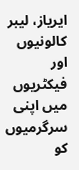ایریاز، لیبر کالونیوں اور فیکٹریوں میں اپنی سرگرمیوں کو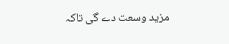مزید وسعت دے گی تاکہ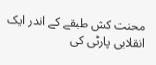محنت کش طبقے کے اندر ایک انقلابی پارٹی کی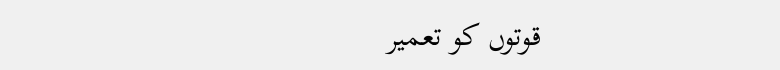قوتوں کو تعمیر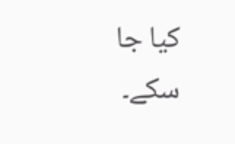کیا جا سکے۔